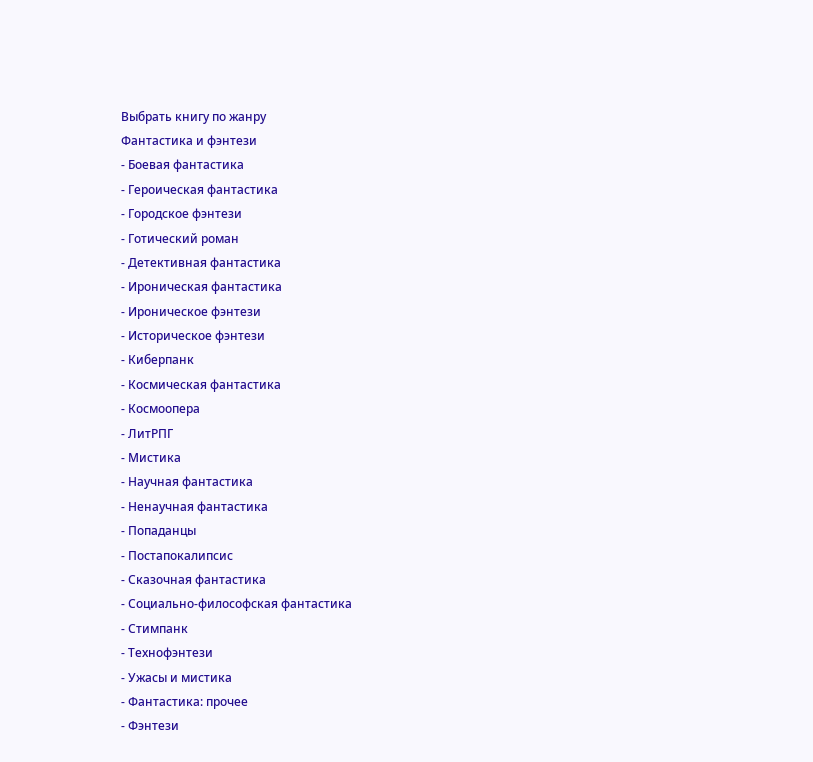Выбрать книгу по жанру
Фантастика и фэнтези
- Боевая фантастика
- Героическая фантастика
- Городское фэнтези
- Готический роман
- Детективная фантастика
- Ироническая фантастика
- Ироническое фэнтези
- Историческое фэнтези
- Киберпанк
- Космическая фантастика
- Космоопера
- ЛитРПГ
- Мистика
- Научная фантастика
- Ненаучная фантастика
- Попаданцы
- Постапокалипсис
- Сказочная фантастика
- Социально-философская фантастика
- Стимпанк
- Технофэнтези
- Ужасы и мистика
- Фантастика: прочее
- Фэнтези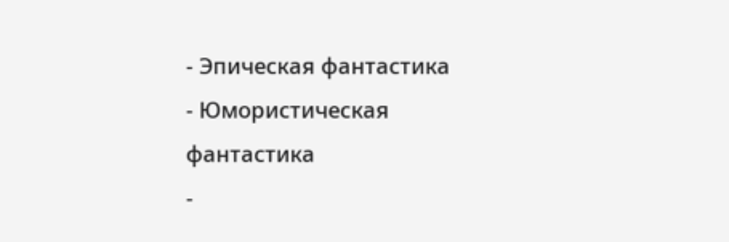- Эпическая фантастика
- Юмористическая фантастика
-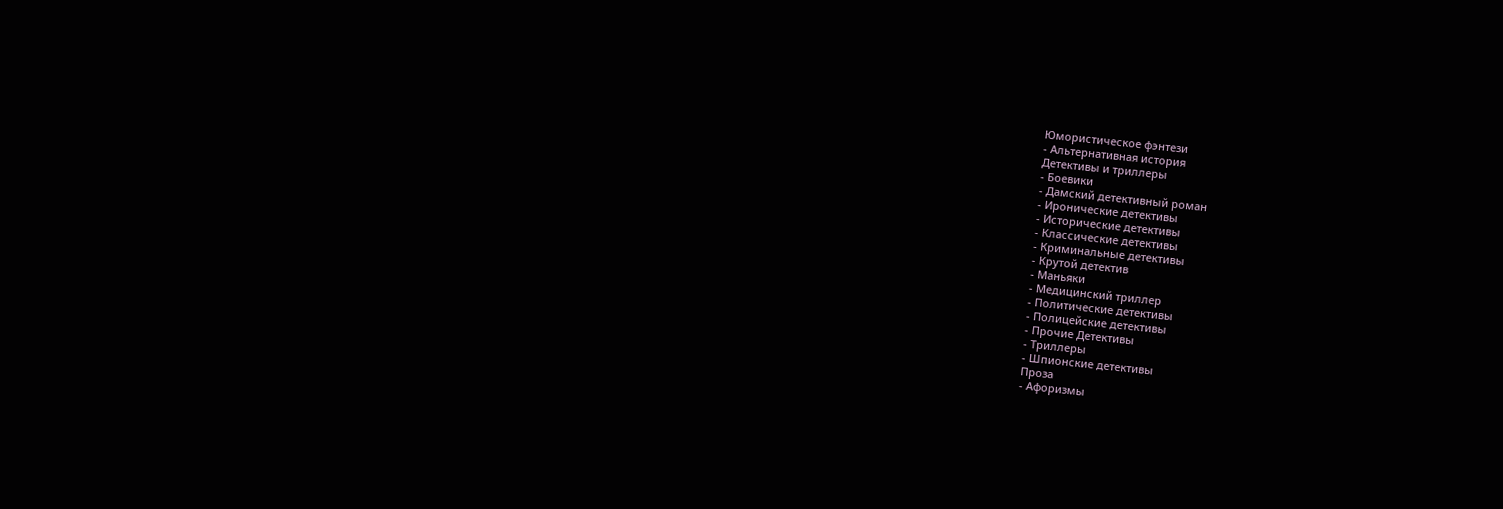Юмористическое фэнтези
- Альтернативная история
Детективы и триллеры
- Боевики
- Дамский детективный роман
- Иронические детективы
- Исторические детективы
- Классические детективы
- Криминальные детективы
- Крутой детектив
- Маньяки
- Медицинский триллер
- Политические детективы
- Полицейские детективы
- Прочие Детективы
- Триллеры
- Шпионские детективы
Проза
- Афоризмы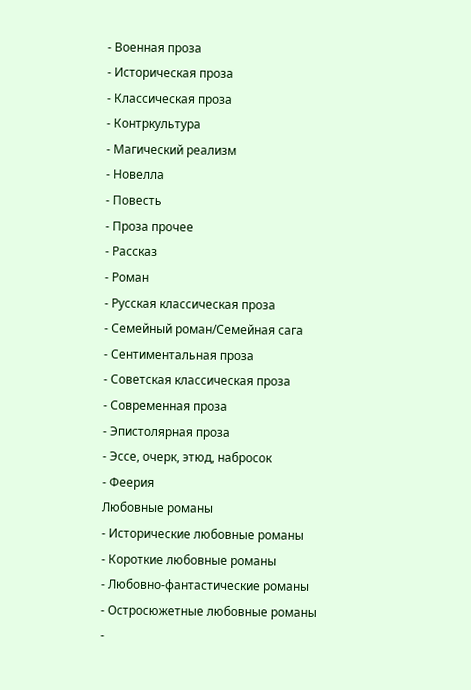- Военная проза
- Историческая проза
- Классическая проза
- Контркультура
- Магический реализм
- Новелла
- Повесть
- Проза прочее
- Рассказ
- Роман
- Русская классическая проза
- Семейный роман/Семейная сага
- Сентиментальная проза
- Советская классическая проза
- Современная проза
- Эпистолярная проза
- Эссе, очерк, этюд, набросок
- Феерия
Любовные романы
- Исторические любовные романы
- Короткие любовные романы
- Любовно-фантастические романы
- Остросюжетные любовные романы
-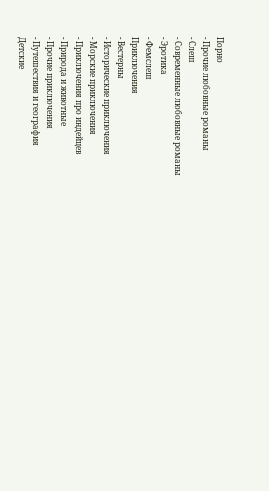Порно
- Прочие любовные романы
- Слеш
- Современные любовные романы
- Эротика
- Фемслеш
Приключения
- Вестерны
- Исторические приключения
- Морские приключения
- Приключения про индейцев
- Природа и животные
- Прочие приключения
- Путешествия и география
Детские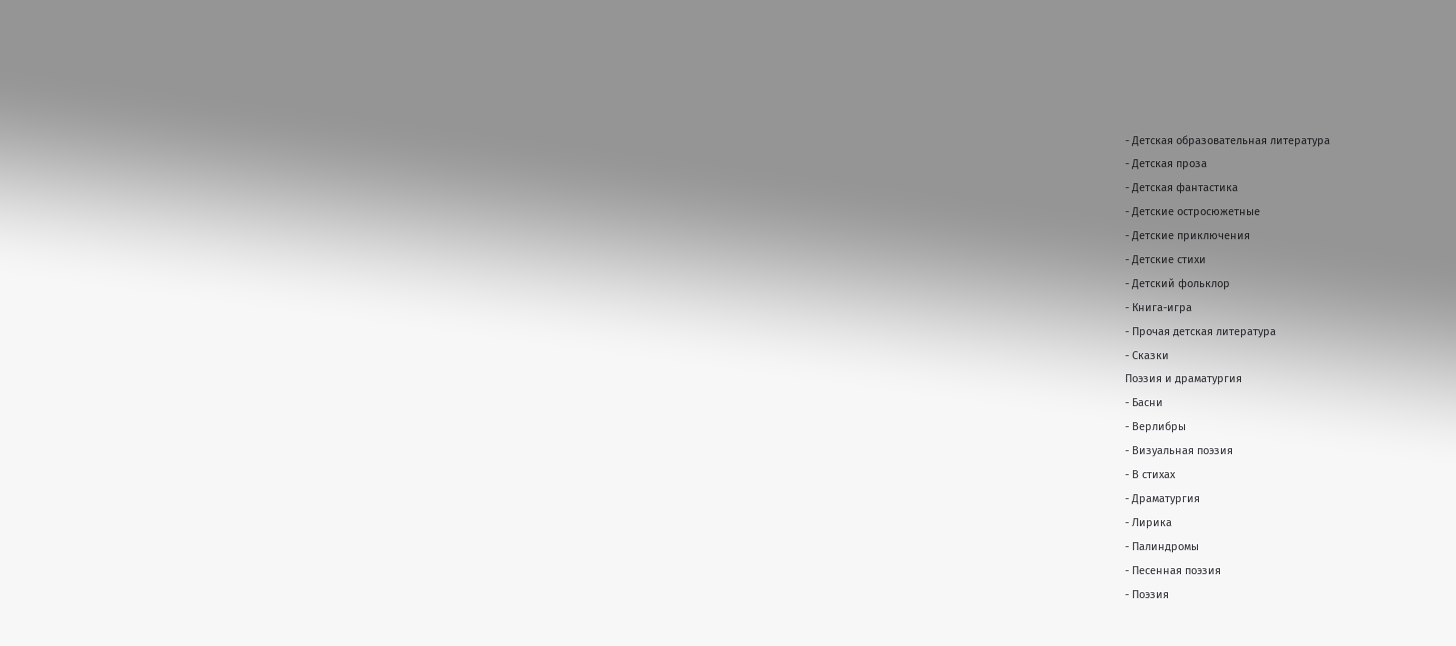- Детская образовательная литература
- Детская проза
- Детская фантастика
- Детские остросюжетные
- Детские приключения
- Детские стихи
- Детский фольклор
- Книга-игра
- Прочая детская литература
- Сказки
Поэзия и драматургия
- Басни
- Верлибры
- Визуальная поэзия
- В стихах
- Драматургия
- Лирика
- Палиндромы
- Песенная поэзия
- Поэзия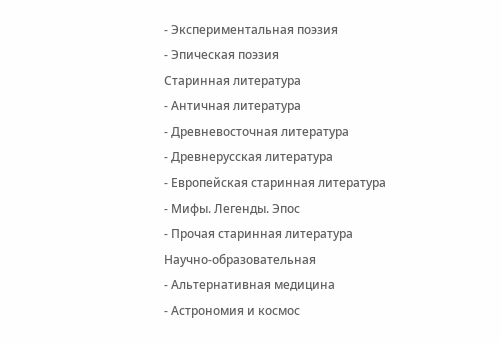- Экспериментальная поэзия
- Эпическая поэзия
Старинная литература
- Античная литература
- Древневосточная литература
- Древнерусская литература
- Европейская старинная литература
- Мифы. Легенды. Эпос
- Прочая старинная литература
Научно-образовательная
- Альтернативная медицина
- Астрономия и космос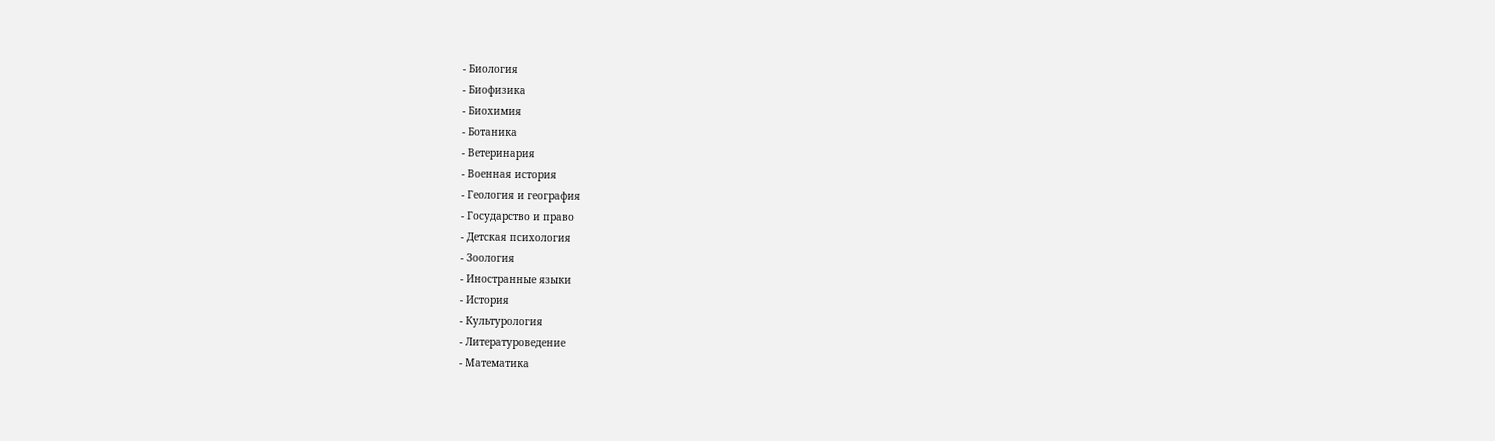- Биология
- Биофизика
- Биохимия
- Ботаника
- Ветеринария
- Военная история
- Геология и география
- Государство и право
- Детская психология
- Зоология
- Иностранные языки
- История
- Культурология
- Литературоведение
- Математика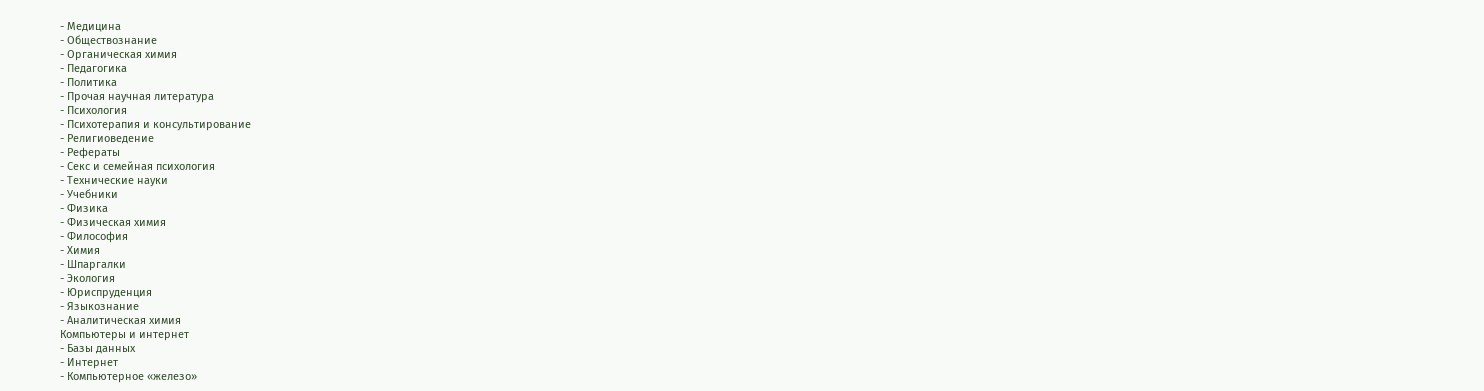- Медицина
- Обществознание
- Органическая химия
- Педагогика
- Политика
- Прочая научная литература
- Психология
- Психотерапия и консультирование
- Религиоведение
- Рефераты
- Секс и семейная психология
- Технические науки
- Учебники
- Физика
- Физическая химия
- Философия
- Химия
- Шпаргалки
- Экология
- Юриспруденция
- Языкознание
- Аналитическая химия
Компьютеры и интернет
- Базы данных
- Интернет
- Компьютерное «железо»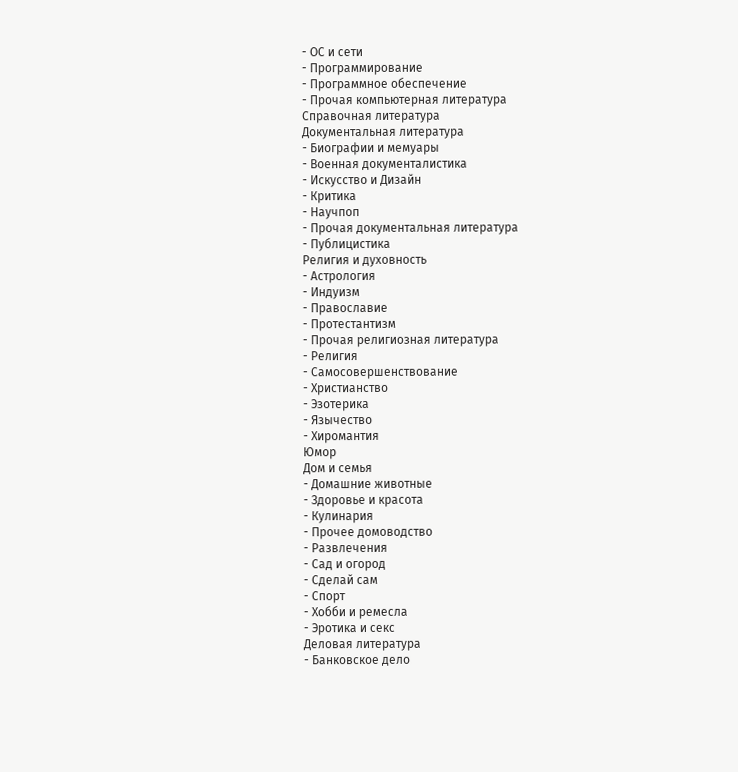- ОС и сети
- Программирование
- Программное обеспечение
- Прочая компьютерная литература
Справочная литература
Документальная литература
- Биографии и мемуары
- Военная документалистика
- Искусство и Дизайн
- Критика
- Научпоп
- Прочая документальная литература
- Публицистика
Религия и духовность
- Астрология
- Индуизм
- Православие
- Протестантизм
- Прочая религиозная литература
- Религия
- Самосовершенствование
- Христианство
- Эзотерика
- Язычество
- Хиромантия
Юмор
Дом и семья
- Домашние животные
- Здоровье и красота
- Кулинария
- Прочее домоводство
- Развлечения
- Сад и огород
- Сделай сам
- Спорт
- Хобби и ремесла
- Эротика и секс
Деловая литература
- Банковское дело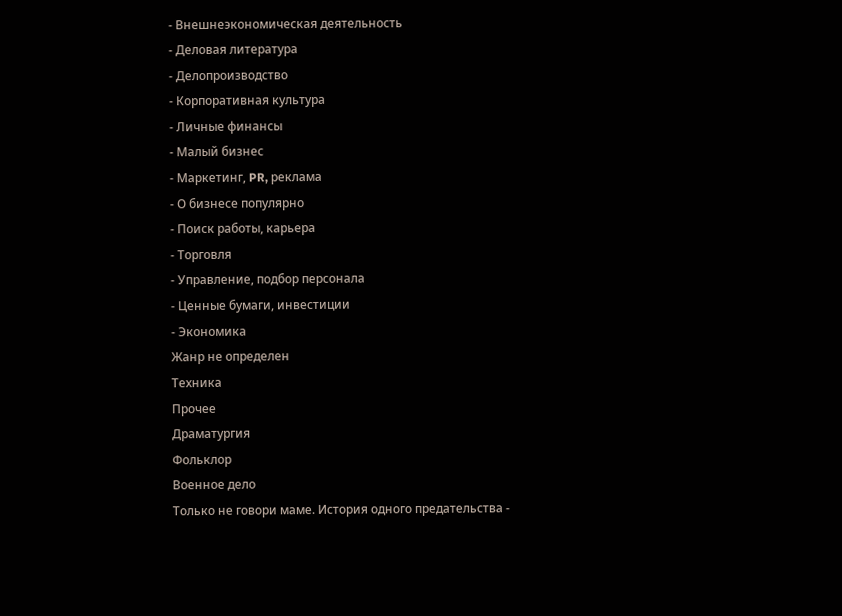- Внешнеэкономическая деятельность
- Деловая литература
- Делопроизводство
- Корпоративная культура
- Личные финансы
- Малый бизнес
- Маркетинг, PR, реклама
- О бизнесе популярно
- Поиск работы, карьера
- Торговля
- Управление, подбор персонала
- Ценные бумаги, инвестиции
- Экономика
Жанр не определен
Техника
Прочее
Драматургия
Фольклор
Военное дело
Только не говори маме. История одного предательства -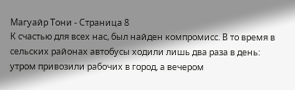Магуайр Тони - Страница 8
К счастью для всех нас, был найден компромисс. В то время в сельских районах автобусы ходили лишь два раза в день: утром привозили рабочих в город, а вечером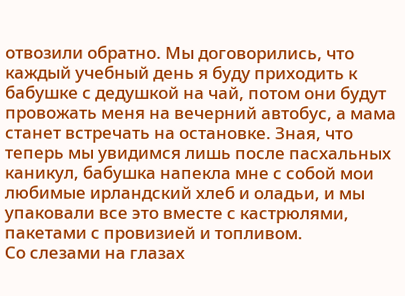отвозили обратно. Мы договорились, что каждый учебный день я буду приходить к бабушке с дедушкой на чай, потом они будут провожать меня на вечерний автобус, а мама станет встречать на остановке. Зная, что теперь мы увидимся лишь после пасхальных каникул, бабушка напекла мне с собой мои любимые ирландский хлеб и оладьи, и мы упаковали все это вместе с кастрюлями, пакетами с провизией и топливом.
Со слезами на глазах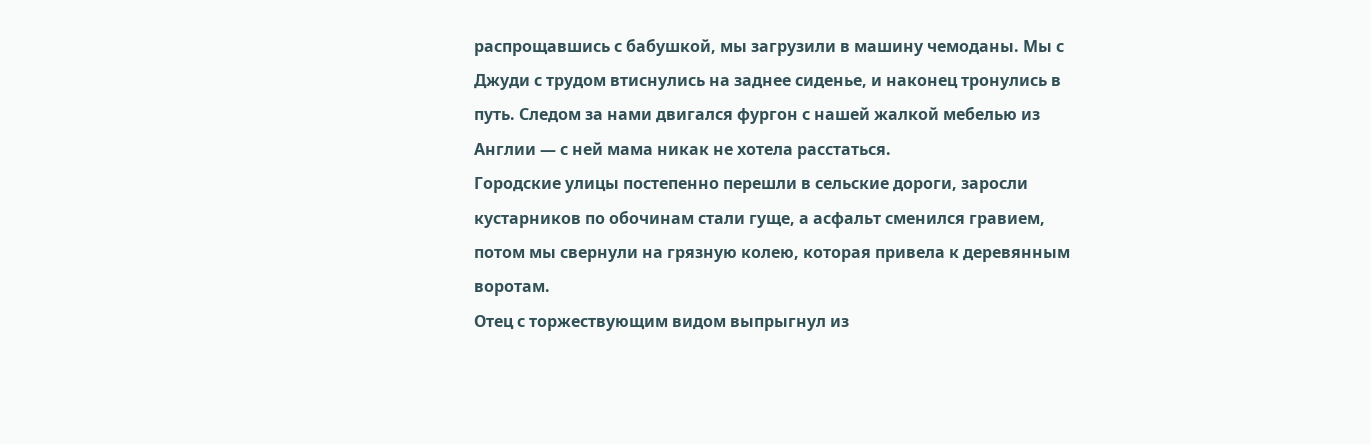распрощавшись с бабушкой, мы загрузили в машину чемоданы. Мы с Джуди с трудом втиснулись на заднее сиденье, и наконец тронулись в путь. Следом за нами двигался фургон с нашей жалкой мебелью из Англии — с ней мама никак не хотела расстаться.
Городские улицы постепенно перешли в сельские дороги, заросли кустарников по обочинам стали гуще, а асфальт сменился гравием, потом мы свернули на грязную колею, которая привела к деревянным воротам.
Отец с торжествующим видом выпрыгнул из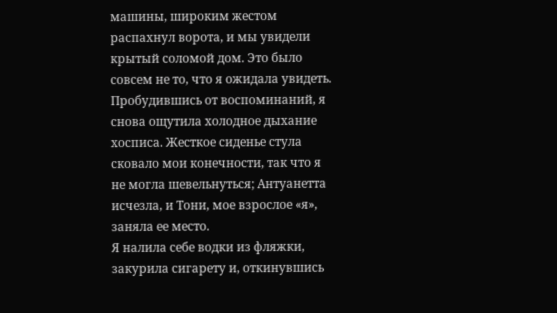машины, широким жестом распахнул ворота, и мы увидели крытый соломой дом. Это было совсем не то, что я ожидала увидеть.
Пробудившись от воспоминаний, я снова ощутила холодное дыхание хосписа. Жесткое сиденье стула сковало мои конечности, так что я не могла шевельнуться; Антуанетта исчезла, и Тони, мое взрослое «я», заняла ее место.
Я налила себе водки из фляжки, закурила сигарету и, откинувшись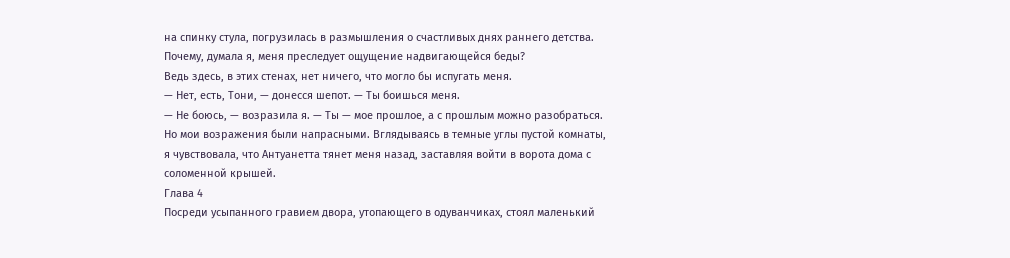на спинку стула, погрузилась в размышления о счастливых днях раннего детства. Почему, думала я, меня преследует ощущение надвигающейся беды?
Ведь здесь, в этих стенах, нет ничего, что могло бы испугать меня.
— Нет, есть, Тони, — донесся шепот. — Ты боишься меня.
— Не боюсь, — возразила я. — Ты — мое прошлое, а с прошлым можно разобраться.
Но мои возражения были напрасными. Вглядываясь в темные углы пустой комнаты, я чувствовала, что Антуанетта тянет меня назад, заставляя войти в ворота дома с соломенной крышей.
Глава 4
Посреди усыпанного гравием двора, утопающего в одуванчиках, стоял маленький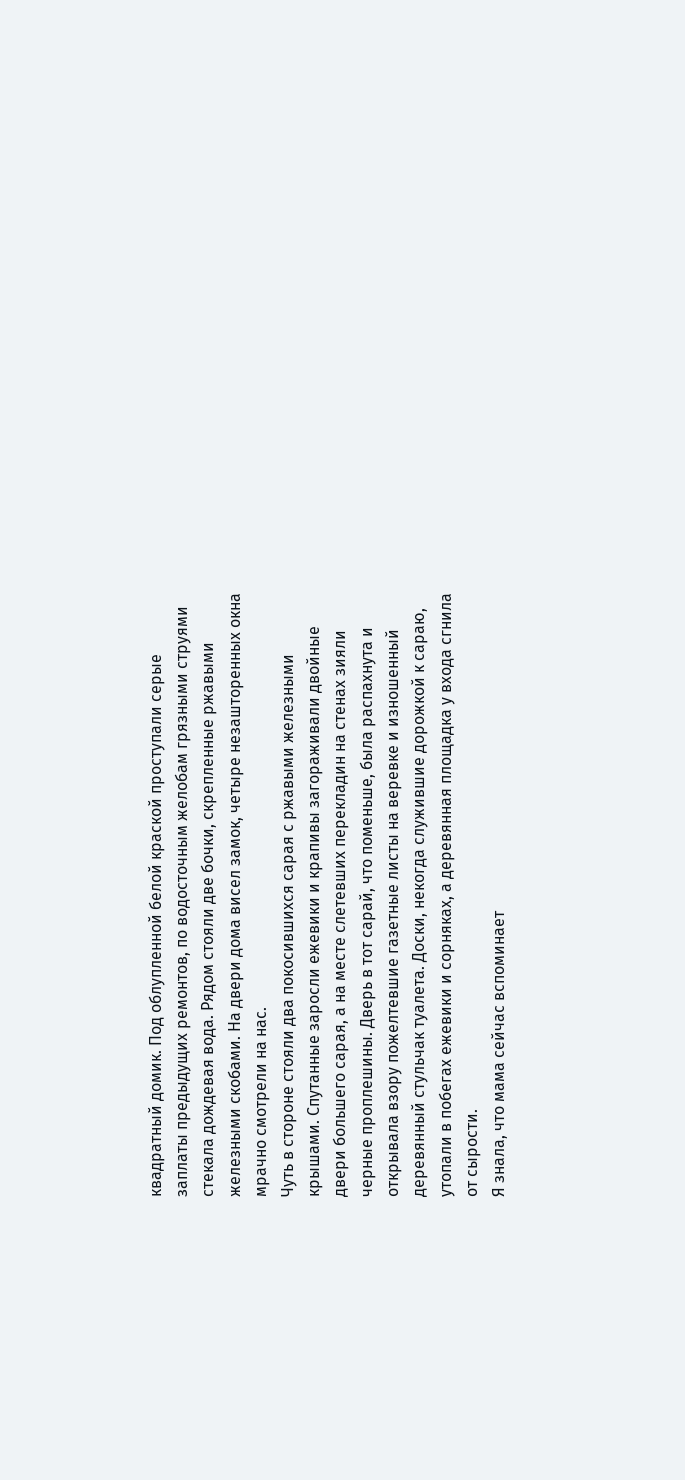квадратный домик. Под облупленной белой краской проступали серые заплаты предыдущих ремонтов, по водосточным желобам грязными струями стекала дождевая вода. Рядом стояли две бочки, скрепленные ржавыми железными скобами. На двери дома висел замок, четыре незашторенных окна мрачно смотрели на нас.
Чуть в стороне стояли два покосившихся сарая с ржавыми железными крышами. Спутанные заросли ежевики и крапивы загораживали двойные двери большего сарая, а на месте слетевших перекладин на стенах зияли черные проплешины. Дверь в тот сарай, что поменьше, была распахнута и открывала взору пожелтевшие газетные листы на веревке и изношенный деревянный стульчак туалета. Доски, некогда служившие дорожкой к сараю, утопали в побегах ежевики и сорняках, а деревянная площадка у входа сгнила от сырости.
Я знала, что мама сейчас вспоминает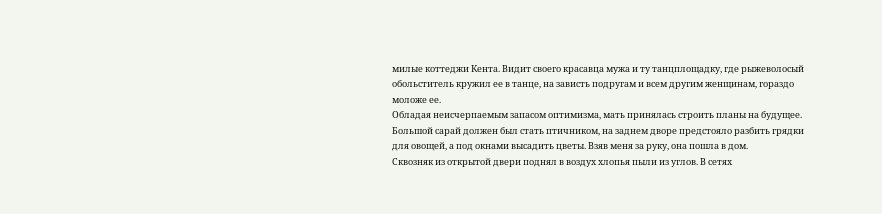милые коттеджи Кента. Видит своего красавца мужа и ту танцплощадку, где рыжеволосый обольститель кружил ее в танце, на зависть подругам и всем другим женщинам, гораздо моложе ее.
Обладая неисчерпаемым запасом оптимизма, мать принялась строить планы на будущее. Большой сарай должен был стать птичником, на заднем дворе предстояло разбить грядки для овощей, а под окнами высадить цветы. Взяв меня за руку, она пошла в дом.
Сквозняк из открытой двери поднял в воздух хлопья пыли из углов. В сетях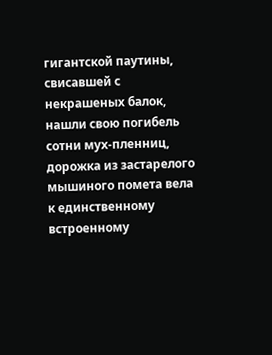гигантской паутины, свисавшей с некрашеных балок, нашли свою погибель сотни мух-пленниц, дорожка из застарелого мышиного помета вела к единственному встроенному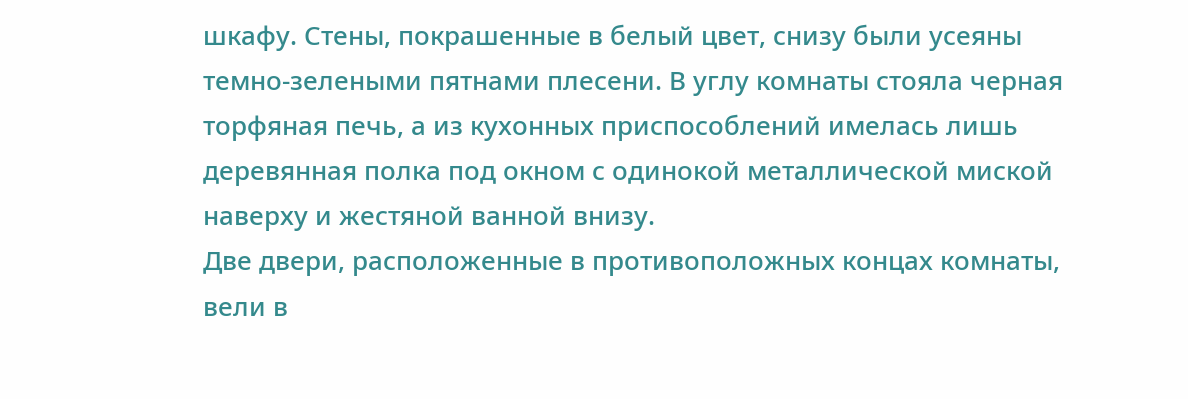шкафу. Стены, покрашенные в белый цвет, снизу были усеяны темно-зелеными пятнами плесени. В углу комнаты стояла черная торфяная печь, а из кухонных приспособлений имелась лишь деревянная полка под окном с одинокой металлической миской наверху и жестяной ванной внизу.
Две двери, расположенные в противоположных концах комнаты, вели в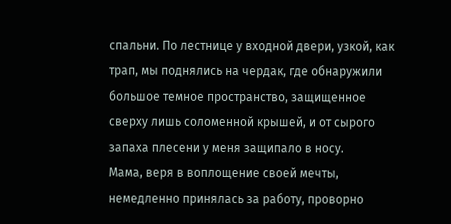спальни. По лестнице у входной двери, узкой, как трап, мы поднялись на чердак, где обнаружили большое темное пространство, защищенное сверху лишь соломенной крышей, и от сырого запаха плесени у меня защипало в носу.
Мама, веря в воплощение своей мечты, немедленно принялась за работу, проворно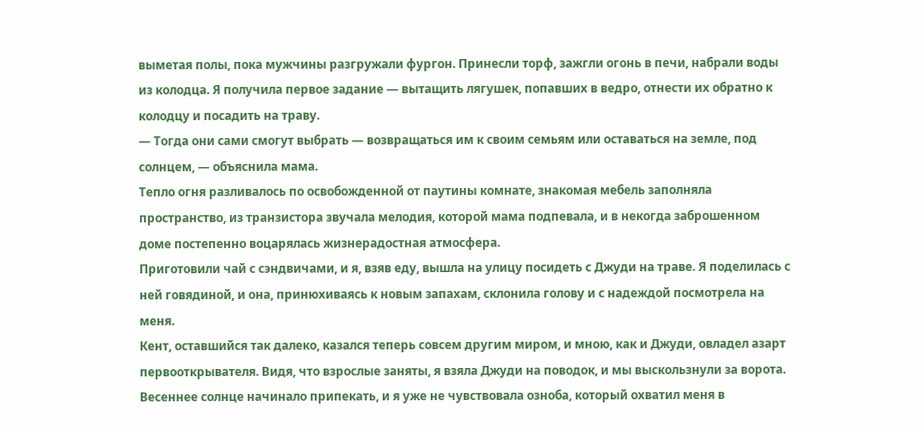выметая полы, пока мужчины разгружали фургон. Принесли торф, зажгли огонь в печи, набрали воды из колодца. Я получила первое задание — вытащить лягушек, попавших в ведро, отнести их обратно к колодцу и посадить на траву.
— Тогда они сами смогут выбрать — возвращаться им к своим семьям или оставаться на земле, под солнцем, — объяснила мама.
Тепло огня разливалось по освобожденной от паутины комнате, знакомая мебель заполняла пространство, из транзистора звучала мелодия, которой мама подпевала, и в некогда заброшенном доме постепенно воцарялась жизнерадостная атмосфера.
Приготовили чай с сэндвичами, и я, взяв еду, вышла на улицу посидеть с Джуди на траве. Я поделилась с ней говядиной, и она, принюхиваясь к новым запахам, склонила голову и с надеждой посмотрела на меня.
Кент, оставшийся так далеко, казался теперь совсем другим миром, и мною, как и Джуди, овладел азарт первооткрывателя. Видя, что взрослые заняты, я взяла Джуди на поводок, и мы выскользнули за ворота. Весеннее солнце начинало припекать, и я уже не чувствовала озноба, который охватил меня в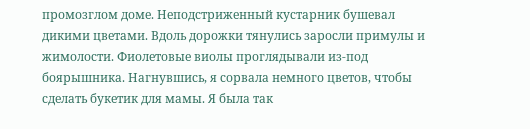промозглом доме. Неподстриженный кустарник бушевал дикими цветами. Вдоль дорожки тянулись заросли примулы и жимолости. Фиолетовые виолы проглядывали из-под боярышника. Нагнувшись, я сорвала немного цветов, чтобы сделать букетик для мамы. Я была так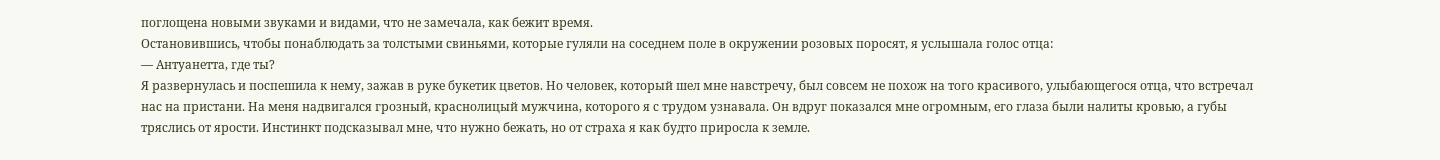поглощена новыми звуками и видами, что не замечала, как бежит время.
Остановившись, чтобы понаблюдать за толстыми свиньями, которые гуляли на соседнем поле в окружении розовых поросят, я услышала голос отца:
— Антуанетта, где ты?
Я развернулась и поспешила к нему, зажав в руке букетик цветов. Но человек, который шел мне навстречу, был совсем не похож на того красивого, улыбающегося отца, что встречал нас на пристани. На меня надвигался грозный, краснолицый мужчина, которого я с трудом узнавала. Он вдруг показался мне огромным, его глаза были налиты кровью, а губы тряслись от ярости. Инстинкт подсказывал мне, что нужно бежать, но от страха я как будто приросла к земле.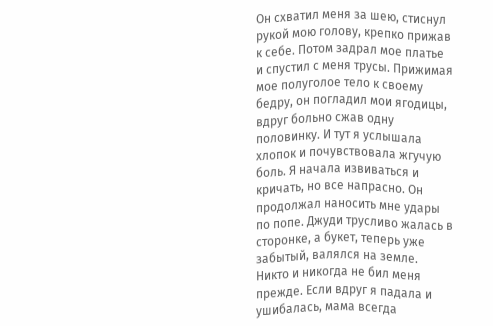Он схватил меня за шею, стиснул рукой мою голову, крепко прижав к себе. Потом задрал мое платье и спустил с меня трусы. Прижимая мое полуголое тело к своему бедру, он погладил мои ягодицы, вдруг больно сжав одну половинку. И тут я услышала хлопок и почувствовала жгучую боль. Я начала извиваться и кричать, но все напрасно. Он продолжал наносить мне удары по попе. Джуди трусливо жалась в сторонке, а букет, теперь уже забытый, валялся на земле.
Никто и никогда не бил меня прежде. Если вдруг я падала и ушибалась, мама всегда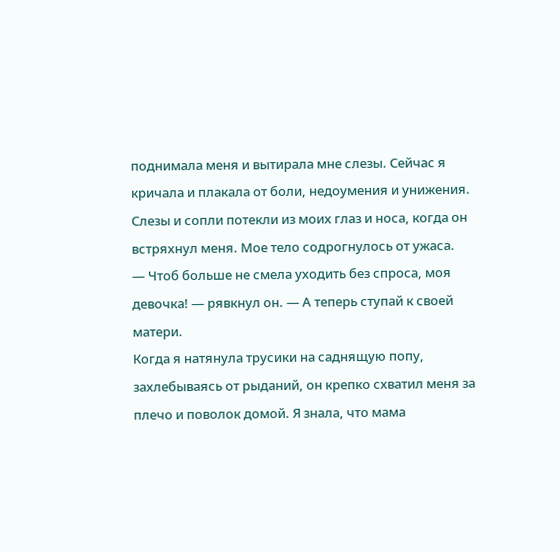поднимала меня и вытирала мне слезы. Сейчас я кричала и плакала от боли, недоумения и унижения. Слезы и сопли потекли из моих глаз и носа, когда он встряхнул меня. Мое тело содрогнулось от ужаса.
— Чтоб больше не смела уходить без спроса, моя девочка! — рявкнул он. — А теперь ступай к своей матери.
Когда я натянула трусики на саднящую попу, захлебываясь от рыданий, он крепко схватил меня за плечо и поволок домой. Я знала, что мама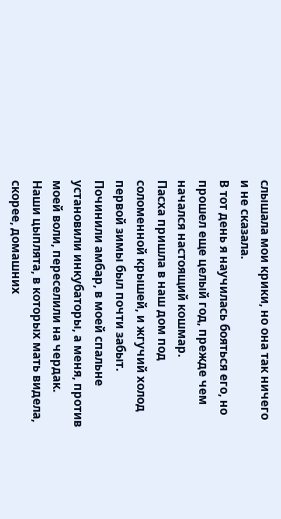слышала мои крики, но она так ничего и не сказала.
В тот день я научилась бояться его, но прошел еще целый год, прежде чем начался настоящий кошмар.
Пасха пришла в наш дом под соломенной крышей, и жгучий холод первой зимы был почти забыт. Починили амбар, в моей спальне установили инкубаторы, а меня, против моей воли, переселили на чердак.
Наши цыплята, в которых мать видела, скорее, домашних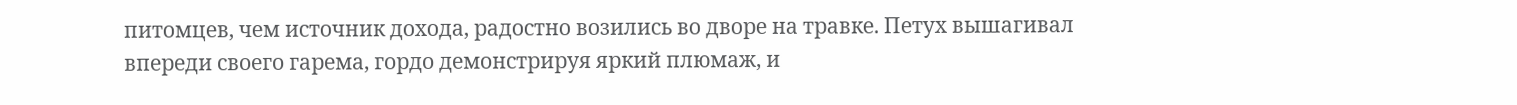питомцев, чем источник дохода, радостно возились во дворе на травке. Петух вышагивал впереди своего гарема, гордо демонстрируя яркий плюмаж, и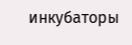инкубаторы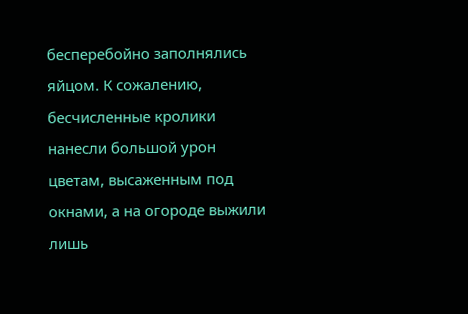бесперебойно заполнялись яйцом. К сожалению, бесчисленные кролики нанесли большой урон цветам, высаженным под окнами, а на огороде выжили лишь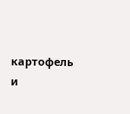картофель и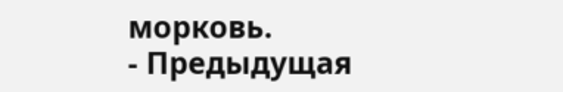морковь.
- Предыдущая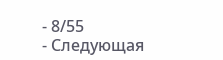- 8/55
- Следующая